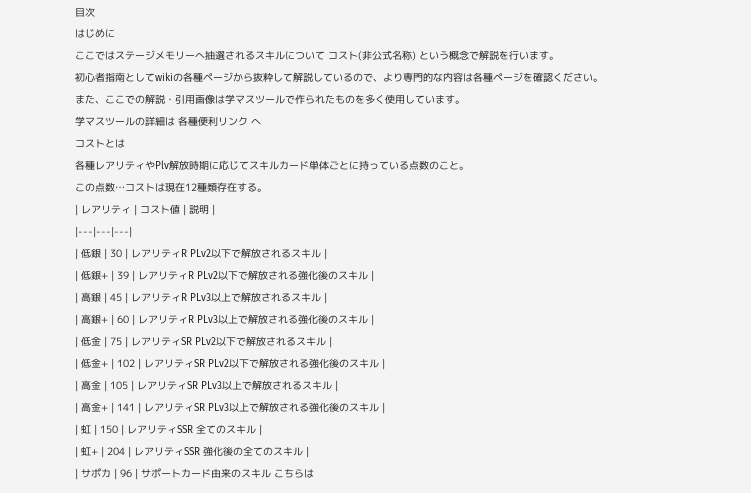目次
はじめに
ここではステージメモリーへ抽選されるスキルについて コスト(非公式名称) という概念で解説を行います。
初心者指南としてwikiの各種ページから抜粋して解説しているので、より専門的な内容は各種ページを確認ください。
また、ここでの解説・引用画像は学マスツールで作られたものを多く使用しています。
学マスツールの詳細は 各種便利リンク へ
コストとは
各種レアリティやPlv解放時期に応じてスキルカード単体ごとに持っている点数のこと。
この点数…コストは現在12種類存在する。
| レアリティ | コスト値 | 説明 |
|---|---|---|
| 低銀 | 30 | レアリティR PLv2以下で解放されるスキル |
| 低銀+ | 39 | レアリティR PLv2以下で解放される強化後のスキル |
| 高銀 | 45 | レアリティR PLv3以上で解放されるスキル |
| 高銀+ | 60 | レアリティR PLv3以上で解放される強化後のスキル |
| 低金 | 75 | レアリティSR PLv2以下で解放されるスキル |
| 低金+ | 102 | レアリティSR PLv2以下で解放される強化後のスキル |
| 高金 | 105 | レアリティSR PLv3以上で解放されるスキル |
| 高金+ | 141 | レアリティSR PLv3以上で解放される強化後のスキル |
| 虹 | 150 | レアリティSSR 全てのスキル |
| 虹+ | 204 | レアリティSSR 強化後の全てのスキル |
| サポカ | 96 | サポートカード由来のスキル こちらは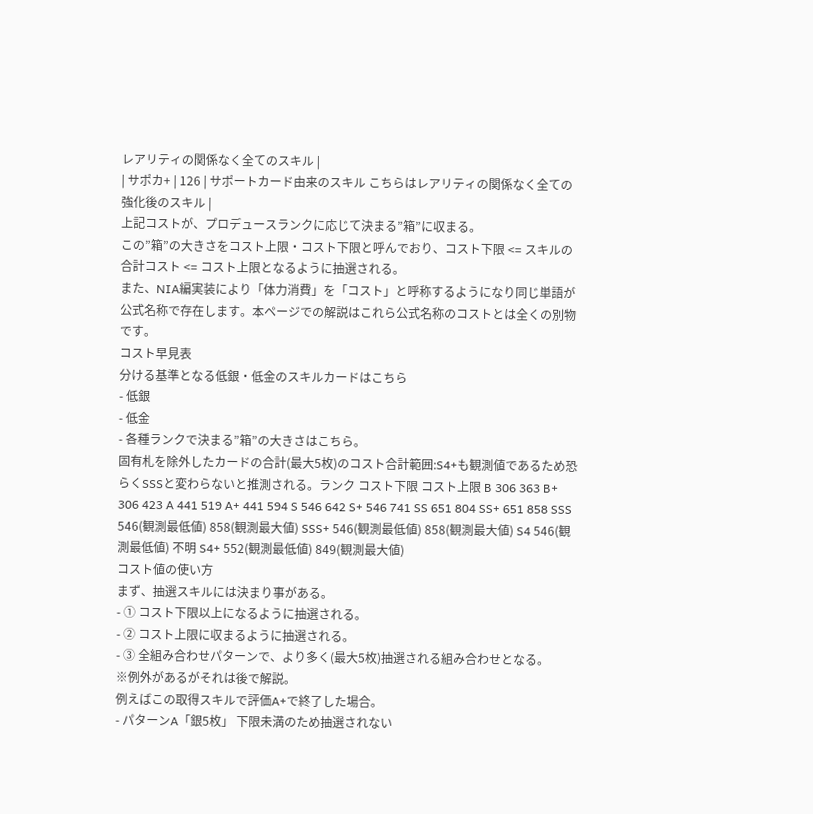レアリティの関係なく全てのスキル |
| サポカ+ | 126 | サポートカード由来のスキル こちらはレアリティの関係なく全ての強化後のスキル |
上記コストが、プロデュースランクに応じて決まる”箱”に収まる。
この”箱”の大きさをコスト上限・コスト下限と呼んでおり、コスト下限 <= スキルの合計コスト <= コスト上限となるように抽選される。
また、NIA編実装により「体力消費」を「コスト」と呼称するようになり同じ単語が公式名称で存在します。本ページでの解説はこれら公式名称のコストとは全くの別物です。
コスト早見表
分ける基準となる低銀・低金のスキルカードはこちら
- 低銀
- 低金
- 各種ランクで決まる”箱”の大きさはこちら。
固有札を除外したカードの合計(最大5枚)のコスト合計範囲:S4+も観測値であるため恐らくSSSと変わらないと推測される。ランク コスト下限 コスト上限 B 306 363 B+ 306 423 A 441 519 A+ 441 594 S 546 642 S+ 546 741 SS 651 804 SS+ 651 858 SSS 546(観測最低値) 858(観測最大値) SSS+ 546(観測最低値) 858(観測最大値) S4 546(観測最低値) 不明 S4+ 552(観測最低値) 849(観測最大値)
コスト値の使い方
まず、抽選スキルには決まり事がある。
- ① コスト下限以上になるように抽選される。
- ② コスト上限に収まるように抽選される。
- ③ 全組み合わせパターンで、より多く(最大5枚)抽選される組み合わせとなる。
※例外があるがそれは後で解説。
例えばこの取得スキルで評価A+で終了した場合。
- パターンA「銀5枚」 下限未満のため抽選されない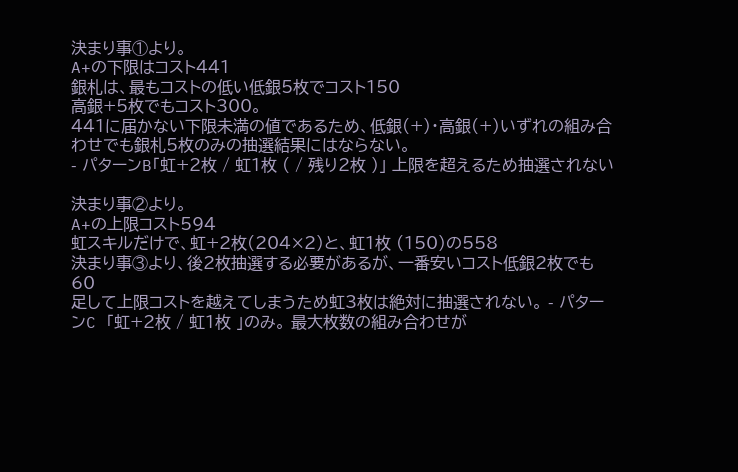決まり事①より。
A+の下限はコスト441
銀札は、最もコストの低い低銀5枚でコスト150
高銀+5枚でもコスト300。
441に届かない下限未満の値であるため、低銀(+)・高銀(+)いずれの組み合わせでも銀札5枚のみの抽選結果にはならない。
- パターンB「虹+2枚 / 虹1枚 ( / 残り2枚 )」 上限を超えるため抽選されない

決まり事②より。
A+の上限コスト594
虹スキルだけで、虹+2枚(204×2)と、虹1枚 (150)の558
決まり事③より、後2枚抽選する必要があるが、一番安いコスト低銀2枚でも60
足して上限コストを越えてしまうため虹3枚は絶対に抽選されない。 - パターンC 「虹+2枚 / 虹1枚 」のみ。 最大枚数の組み合わせが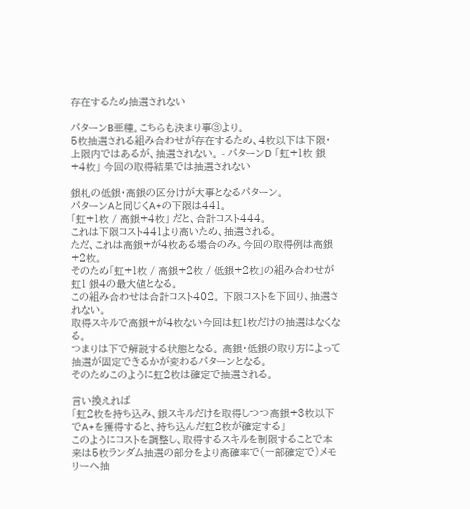存在するため抽選されない

パターンB亜種。こちらも決まり事③より。
5枚抽選される組み合わせが存在するため、4枚以下は下限・上限内ではあるが、抽選されない。 - パターンD 「虹+1枚 銀+4枚」 今回の取得結果では抽選されない

銀札の低銀・高銀の区分けが大事となるパターン。
パターンAと同じくA+の下限は441。
「虹+1枚 / 高銀+4枚」 だと、合計コスト444。
これは下限コスト441より高いため、抽選される。
ただ、これは高銀+が4枚ある場合のみ。今回の取得例は高銀+2枚。
そのため「虹+1枚 / 高銀+2枚 / 低銀+2枚」の組み合わせが虹1 銀4の最大値となる。
この組み合わせは合計コスト402。 下限コストを下回り、抽選されない。
取得スキルで高銀+が4枚ない今回は虹1枚だけの抽選はなくなる。
つまりは下で解説する状態となる。 高銀・低銀の取り方によって抽選が固定できるかが変わるパターンとなる。
そのためこのように虹2枚は確定で抽選される。

言い換えれば
「虹2枚を持ち込み、銀スキルだけを取得しつつ高銀+3枚以下でA+を獲得すると、持ち込んだ虹2枚が確定する」
このようにコストを調整し、取得するスキルを制限することで本来は5枚ランダム抽選の部分をより高確率で(一部確定で)メモリーへ抽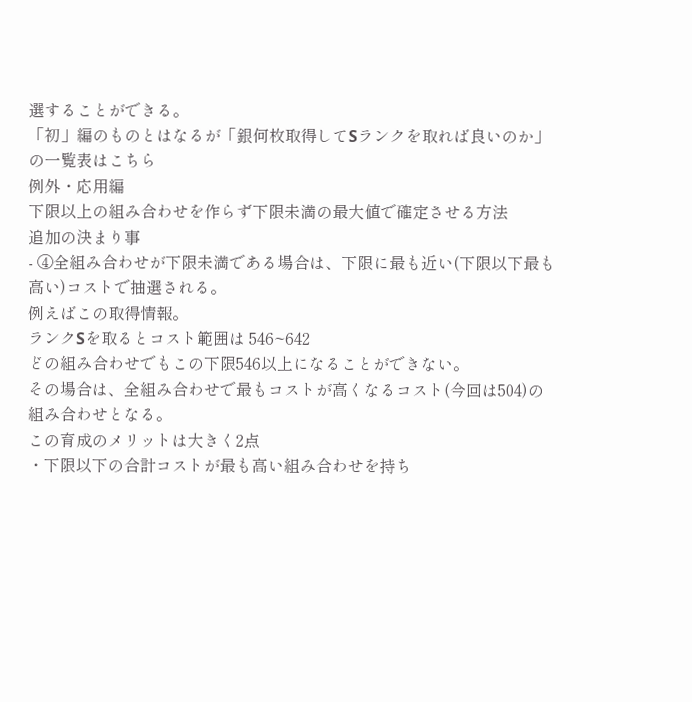選することができる。
「初」編のものとはなるが「銀何枚取得してSランクを取れば良いのか」の一覧表はこちら
例外・応用編
下限以上の組み合わせを作らず下限未満の最大値で確定させる方法
追加の決まり事
- ④全組み合わせが下限未満である場合は、下限に最も近い(下限以下最も高い)コストで抽選される。
例えばこの取得情報。
ランクSを取るとコスト範囲は 546~642
どの組み合わせでもこの下限546以上になることができない。
その場合は、全組み合わせで最もコストが高くなるコスト(今回は504)の組み合わせとなる。
この育成のメリットは大きく2点
・下限以下の合計コストが最も高い組み合わせを持ち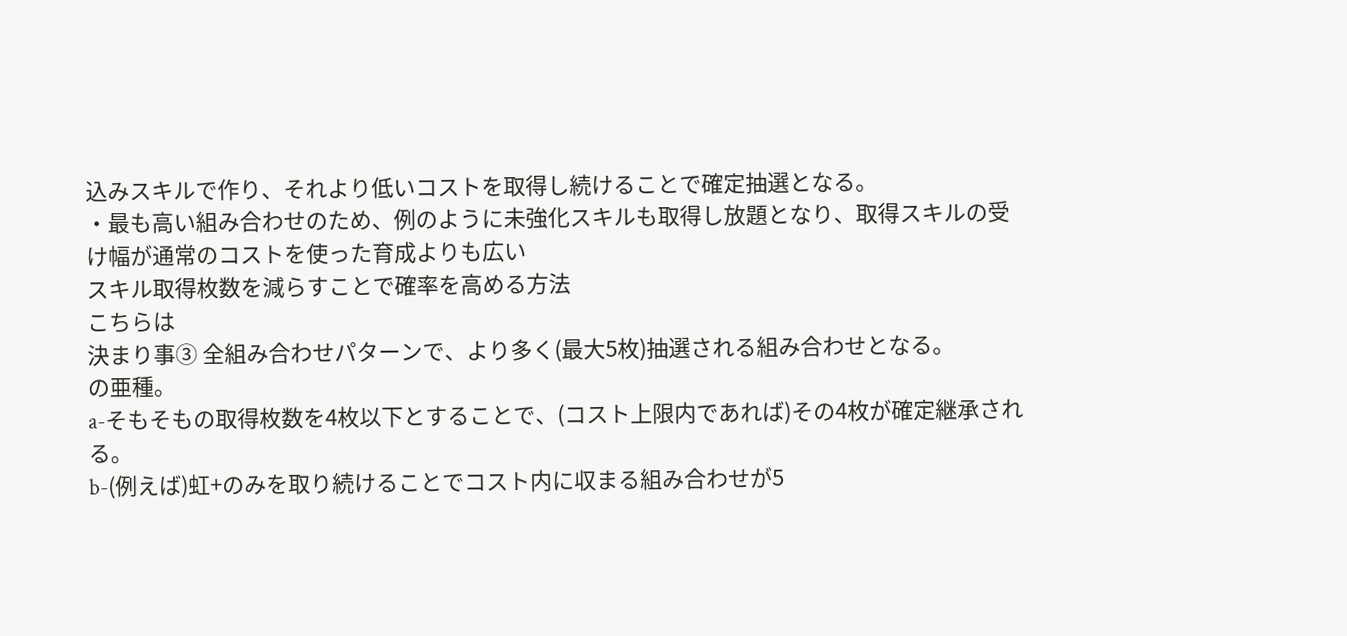込みスキルで作り、それより低いコストを取得し続けることで確定抽選となる。
・最も高い組み合わせのため、例のように未強化スキルも取得し放題となり、取得スキルの受け幅が通常のコストを使った育成よりも広い
スキル取得枚数を減らすことで確率を高める方法
こちらは
決まり事③ 全組み合わせパターンで、より多く(最大5枚)抽選される組み合わせとなる。
の亜種。
a-そもそもの取得枚数を4枚以下とすることで、(コスト上限内であれば)その4枚が確定継承される。
b-(例えば)虹+のみを取り続けることでコスト内に収まる組み合わせが5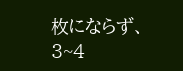枚にならず、3~4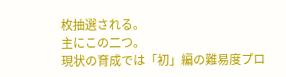枚抽選される。
主にこの二つ。
現状の育成では「初」編の難易度プロ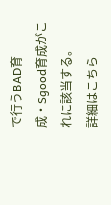で行うBAD育成・Sgood育成がこれに該当する。
詳細はこちら